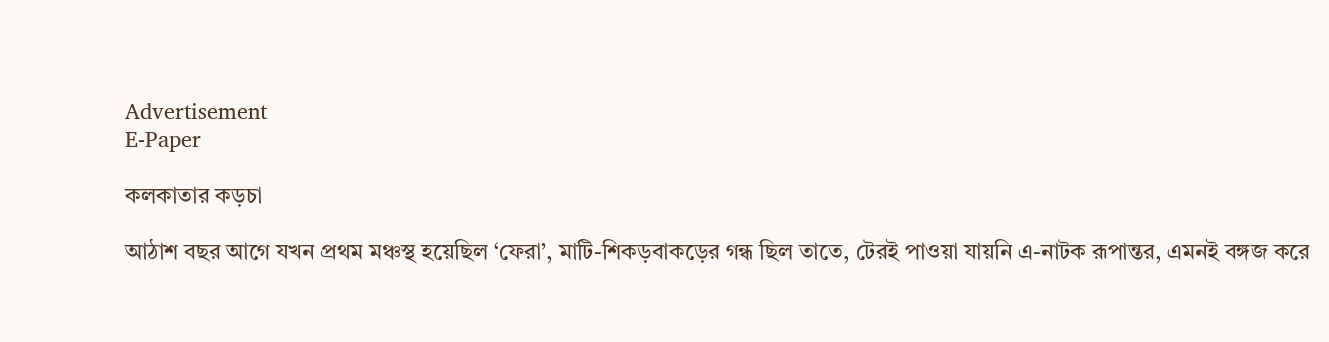Advertisement
E-Paper

কলকাতার কড়চা

আঠাশ বছর আগে যখন প্রথম মঞ্চস্থ হয়েছিল ‘ফেরা’, মাটি-শিকড়বাকড়ের গন্ধ ছিল তাতে, টেরই পাওয়া যায়নি এ-নাটক রূপান্তর, এমনই বঙ্গজ করে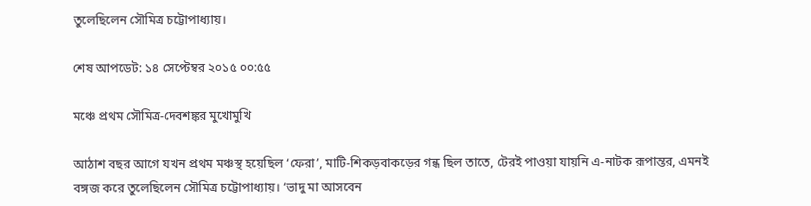তুলেছিলেন সৌমিত্র চট্টোপাধ্যায়।

শেষ আপডেট: ১৪ সেপ্টেম্বর ২০১৫ ০০:৫৫

মঞ্চে প্রথম সৌমিত্র-দেবশঙ্কর মুখোমুখি

আঠাশ বছর আগে যখন প্রথম মঞ্চস্থ হয়েছিল ‘ফেরা’, মাটি-শিকড়বাকড়ের গন্ধ ছিল তাতে, টেরই পাওয়া যায়নি এ-নাটক রূপান্তর, এমনই বঙ্গজ করে তুলেছিলেন সৌমিত্র চট্টোপাধ্যায়। ‘ভাদু মা আসবেন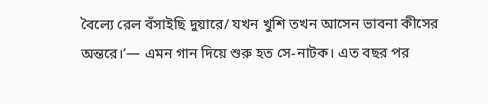বৈল্যে রেল বঁসাইছি দুয়ারে/ যখন খুশি তখন আসেন ভাবনা কীসের অন্তরে।’— এমন গান দিয়ে শুরু হত সে-নাটক। এত বছর পর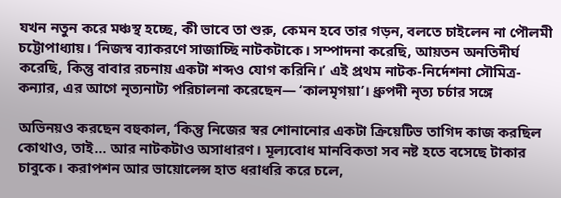যখন নতুন করে মঞ্চস্থ হচ্ছে, কী ভাবে তা শুরু, কেমন হবে তার গড়ন, বলতে চাইলেন না পৌলমী চট্টোপাধ্যায়। ‘নিজস্ব ব্যাকরণে সাজাচ্ছি নাটকটাকে। সম্পাদনা করেছি, আয়তন অনতিদীর্ঘ করেছি, কিন্তু বাবার রচনায় একটা শব্দও যোগ করিনি।’ এই প্রথম নাটক-নির্দেশনা সৌমিত্র-কন্যার, এর আগে নৃত্যনাট্য পরিচালনা করেছেন— ‘কালমৃগয়া’। ধ্রুপদী নৃত্য চর্চার সঙ্গে

অভিনয়ও করছেন বহুকাল, ‘কিন্তু নিজের স্বর শোনানোর একটা ক্রিয়েটিভ তাগিদ কাজ করছিল কোথাও, তাই... আর নাটকটাও অসাধারণ। মূল্যবোধ মানবিকতা সব নষ্ট হতে বসেছে টাকার চাবুকে। করাপশন আর ভায়োলেন্স হাত ধরাধরি করে চলে,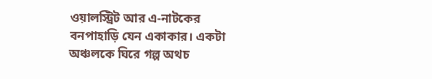ওয়ালস্ট্রিট আর এ-নাটকের বনপাহাড়ি যেন একাকার। একটা অঞ্চলকে ঘিরে গল্প অথচ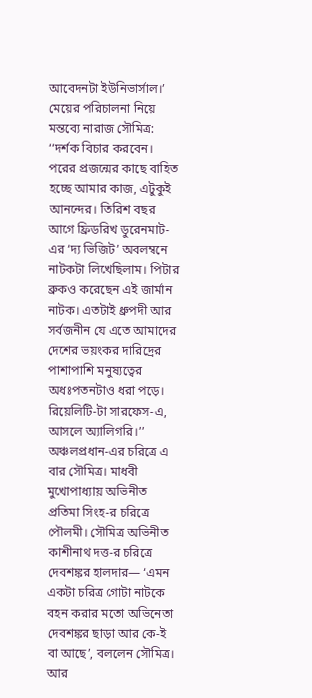আবেদনটা ইউনিভার্সাল।’ মেয়ের পরিচালনা নিয়ে মন্তব্যে নারাজ সৌমিত্র: ‘‘দর্শক বিচার করবেন। পরের প্রজন্মের কাছে বাহিত হচ্ছে আমার কাজ, এটুকুই আনন্দের। তিরিশ বছর আগে ফ্রিডরিখ ডুরেনমাট-এর ‘দ্য ভিজিট’ অবলম্বনে নাটকটা লিখেছিলাম। পিটার ব্রুকও করেছেন এই জার্মান নাটক। এতটাই ধ্রুপদী আর সর্বজনীন যে এতে আমাদের দেশের ভয়ংকর দারিদ্রের পাশাপাশি মনুষ্যত্বের অধঃপতনটাও ধরা পড়ে। রিয়েলিটি-টা সারফেস-এ, আসলে অ্যালিগরি।’’ অঞ্চলপ্রধান-এর চরিত্রে এ বার সৌমিত্র। মাধবী মুখোপাধ্যায় অভিনীত প্রতিমা সিংহ-র চরিত্রে পৌলমী। সৌমিত্র অভিনীত কাশীনাথ দত্ত-র চরিত্রে দেবশঙ্কর হালদার— ‘এমন একটা চরিত্র গোটা নাটকে বহন করার মতো অভিনেতা দেবশঙ্কর ছাড়া আর কে-ই বা আছে’, বললেন সৌমিত্র। আর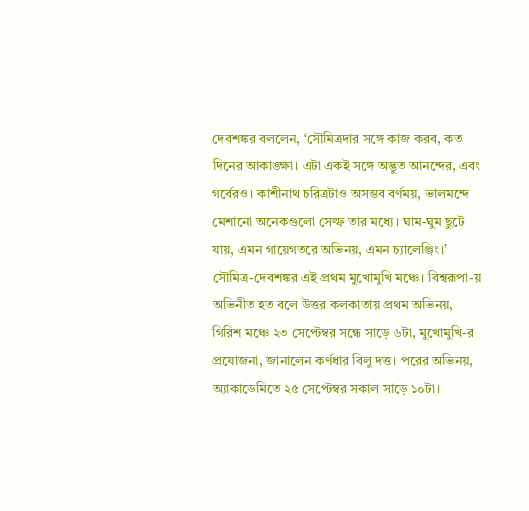দেবশঙ্কর বললেন, ‘সৌমিত্রদার সঙ্গে কাজ করব, কত দিনের আকাঙ্ক্ষা। এটা একই সঙ্গে অদ্ভুত আনন্দের, এবং গর্বেরও। কাশীনাথ চরিত্রটাও অসম্ভব বর্ণময়, ভালমন্দে মেশানো অনেকগুলো সেল্ফ তার মধ্যে। ঘাম-ঘুম ছুটে যায়, এমন গায়েগতরে অভিনয়, এমন চ্যালেঞ্জিং।’ সৌমিত্র-দেবশঙ্কর এই প্রথম মুখোমুখি মঞ্চে। বিশ্বরূপা-য় অভিনীত হত বলে উত্তর কলকাতায় প্রথম অভিনয়, গিরিশ মঞ্চে ২৩ সেপ্টেম্বর সন্ধে সাড়ে ৬টা, মুখোমুখি-র প্রযোজনা, জানালেন কর্ণধার বিলু দত্ত। পরের অভিনয়, অ্যাকাডেমিতে ২৫ সেপ্টেম্বর সকাল সাড়ে ১০টা।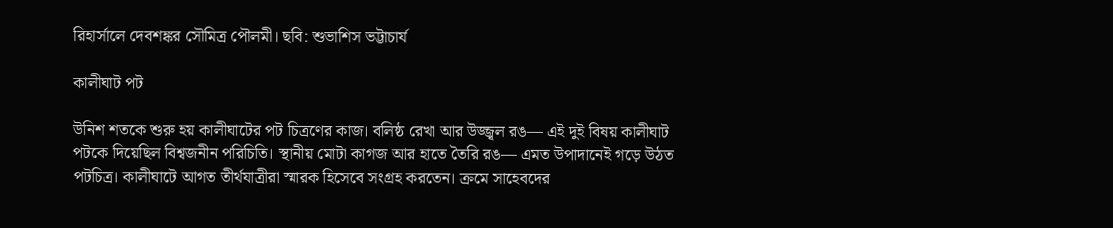রিহার্সালে দেবশঙ্কর সৌমিত্র পৌলমী। ছবি: শুভাশিস ভট্টাচার্য

কালীঘাট পট

উনিশ শতকে শুরু হয় কালীঘাটের পট চিত্রণের কাজ। বলিষ্ঠ রেখা আর উজ্জ্বল রঙ— এই দুই বিষয় কালীঘাট পটকে দিয়েছিল বিশ্বজনীন পরিচিতি। স্থানীয় মোটা কাগজ আর হাতে তৈরি রঙ— এমত উপাদানেই গড়ে উঠত পটচিত্র। কালীঘাটে আগত তীর্থযাত্রীরা স্মারক হিসেবে সংগ্রহ করতেন। ক্রমে সাহেবদের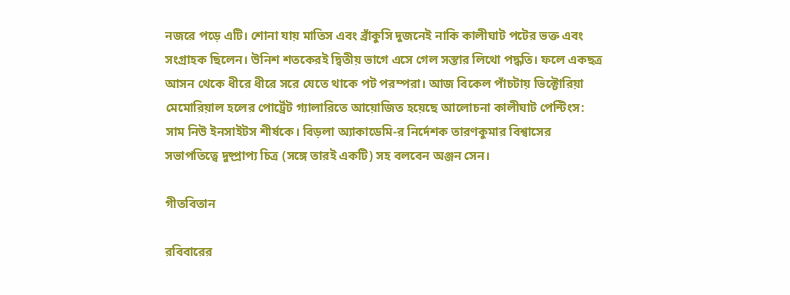নজরে পড়ে এটি। শোনা যায় মাতিস এবং ব্রাঁকুসি দুজনেই নাকি কালীঘাট পটের ভক্ত এবং সংগ্রাহক ছিলেন। উনিশ শতকেরই দ্বিতীয় ভাগে এসে গেল সস্তার লিথো পদ্ধতি। ফলে একছত্র আসন থেকে ধীরে ধীরে সরে যেতে থাকে পট পরম্পরা। আজ বিকেল পাঁচটায় ভিক্টোরিয়া মেমোরিয়াল হলের পোর্ট্রেট গ্যালারিতে আয়োজিত হয়েছে আলোচনা কালীঘাট পেন্টিংস: সাম নিউ ইনসাইটস শীর্ষকে। বিড়লা অ্যাকাডেমি-র নির্দেশক তারণকুমার বিশ্বাসের সভাপতিত্বে দুষ্প্রাপ্য চিত্র (সঙ্গে তারই একটি) সহ বলবেন অঞ্জন সেন।

গীতবিতান

রবিবারের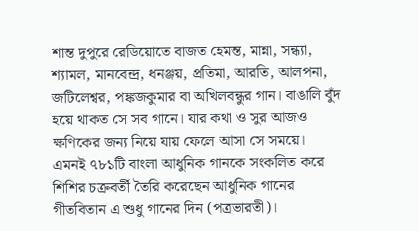শান্ত দুপুরে রেডিয়োতে বাজত হেমন্ত, মান্না, সন্ধ্যা, শ্যামল, মানবেন্দ্র, ধনঞ্জয়, প্রতিমা, আরতি, আলপনা, জটিলেশ্বর, পঙ্কজকুমার বা অখিলবন্ধুর গান। বাঙালি বুঁদ হয়ে থাকত সে সব গানে। যার কথা ও সুর আজও ক্ষণিকের জন্য নিয়ে যায় ফেলে আসা সে সময়ে। এমনই ৭৮১টি বাংলা আধুনিক গানকে সংকলিত করে শিশির চক্রবর্তী তৈরি করেছেন আধুনিক গানের গীতবিতান এ শুধু গানের দিন (পত্রভারতী)।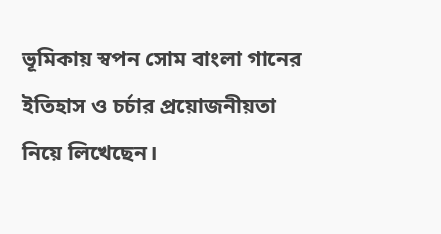ভূমিকায় স্বপন সোম বাংলা গানের ইতিহাস ও চর্চার প্রয়োজনীয়তা নিয়ে লিখেছেন।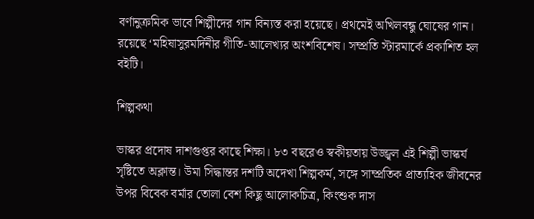বর্ণানুক্রমিক ভাবে শিল্পীদের গান বিন্যস্ত করা হয়েছে। প্রথমেই অখিলবন্ধু ঘোষের গান। রয়েছে ‘মহিষাসুরমর্দিনীর গীতি-আলেখ্যর অংশবিশেষ। সম্প্রতি স্টারমার্কে প্রকাশিত হল বইটি।

শিল্পকথা

ভাস্কর প্রদোষ দাশগুপ্তর কাছে শিক্ষা। ৮৩ বছরেও স্বকীয়তায় উজ্জ্বল এই শিল্পী ভাস্কর্য সৃষ্টিতে অক্লান্ত। উমা সিদ্ধান্তর দশটি অদেখা শিল্পকর্ম, সঙ্গে সাম্প্রতিক প্রাত্যহিক জীবনের উপর বিবেক বর্মার তোলা বেশ কিছু আলোকচিত্র, কিংশুক দাস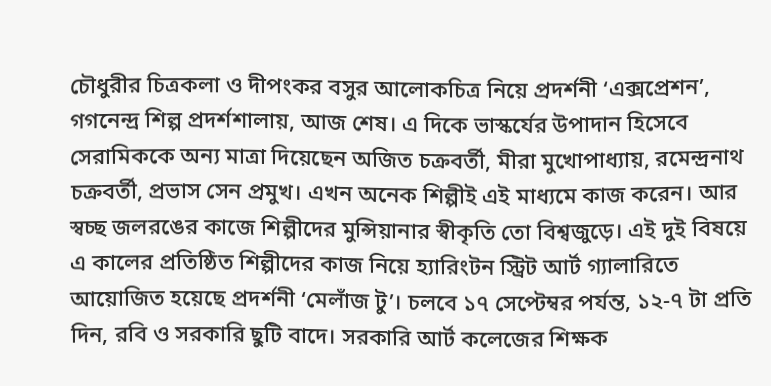চৌধুরীর চিত্রকলা ও দীপংকর বসুর আলোকচিত্র নিয়ে প্রদর্শনী ‘এক্সপ্রেশন’, গগনেন্দ্র শিল্প প্রদর্শশালায়, আজ শেষ। এ দিকে ভাস্কর্যের উপাদান হিসেবে সেরামিককে অন্য মাত্রা দিয়েছেন অজিত চক্রবর্তী, মীরা মুখোপাধ্যায়, রমেন্দ্রনাথ চক্রবর্তী, প্রভাস সেন প্রমুখ। এখন অনেক শিল্পীই এই মাধ্যমে কাজ করেন। আর স্বচ্ছ জলরঙের কাজে শিল্পীদের মুন্সিয়ানার স্বীকৃতি তো বিশ্বজুড়ে। এই দুই বিষয়ে এ কালের প্রতিষ্ঠিত শিল্পীদের কাজ নিয়ে হ্যারিংটন স্ট্রিট আর্ট গ্যালারিতে আয়োজিত হয়েছে প্রদর্শনী ‘মেলাঁজ টু’। চলবে ১৭ সেপ্টেম্বর পর্যন্ত, ১২-৭ টা প্রতি দিন, রবি ও সরকারি ছুটি বাদে। সরকারি আর্ট কলেজের শিক্ষক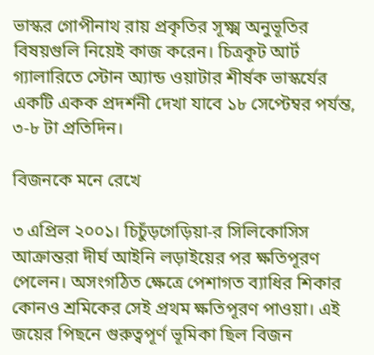ভাস্কর গোপীনাথ রায় প্রকৃতির সূক্ষ্ম অনুভূতির বিষয়গুলি নিয়েই কাজ করেন। চিত্রকূট আর্ট গ্যালারিতে স্টোন অ্যান্ড ওয়াটার শীর্ষক ভাস্কর্যের একটি একক প্রদর্শনী দেখা যাবে ১৮ সেপ্টেম্বর পর্যন্ত, ৩-৮ টা প্রতিদিন।

বিজনকে মনে রেখে

৩ এপ্রিল ২০০১। চিচুঁড়গেড়িয়া-র সিলিকোসিস আক্রান্তরা দীর্ঘ আইনি লড়াইয়ের পর ক্ষতিপূরণ পেলেন। অসংগঠিত ক্ষেত্রে পেশাগত ব্যাধির শিকার কোনও শ্রমিকের সেই প্রথম ক্ষতিপূরণ পাওয়া। এই জয়ের পিছনে গুরুত্বপূর্ণ ভূমিকা ছিল বিজন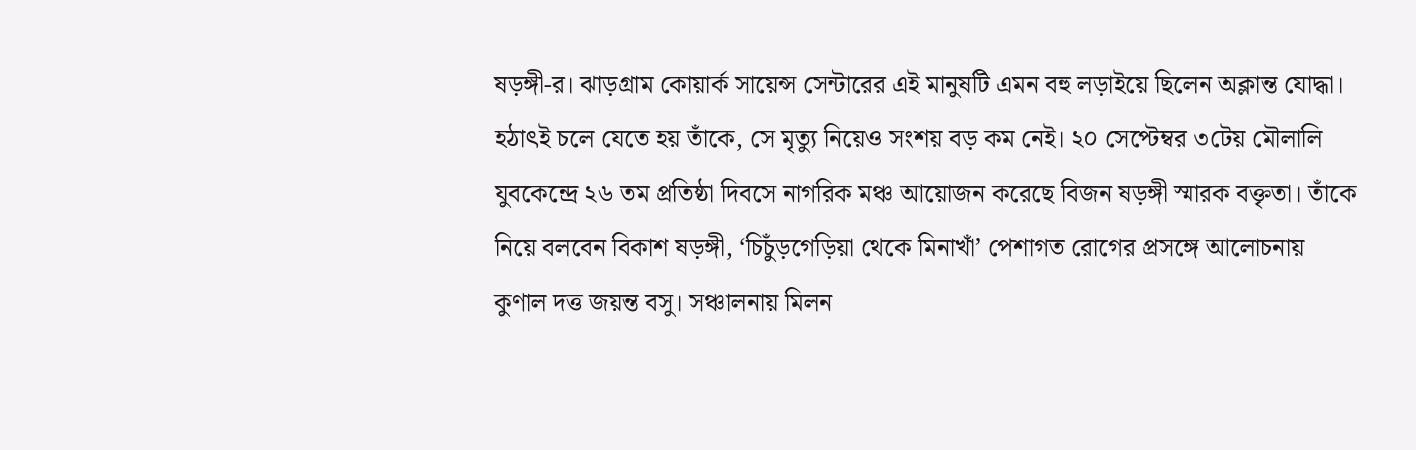ষড়ঙ্গী-র। ঝাড়গ্রাম কোয়ার্ক সায়েন্স সেন্টারের এই মানুষটি এমন বহু লড়াইয়ে ছিলেন অক্লান্ত যোদ্ধা। হঠাৎই চলে যেতে হয় তাঁকে, সে মৃত্যু নিয়েও সংশয় বড় কম নেই। ২০ সেপ্টেম্বর ৩টেয় মৌলালি যুবকেন্দ্রে ২৬ তম প্রতিষ্ঠা দিবসে নাগরিক মঞ্চ আয়োজন করেছে বিজন ষড়ঙ্গী স্মারক বক্তৃতা। তাঁকে নিয়ে বলবেন বিকাশ ষড়ঙ্গী, ‘চিচুঁড়গেড়িয়া থেকে মিনাখাঁ’ পেশাগত রোগের প্রসঙ্গে আলোচনায় কুণাল দত্ত জয়ন্ত বসু। সঞ্চালনায় মিলন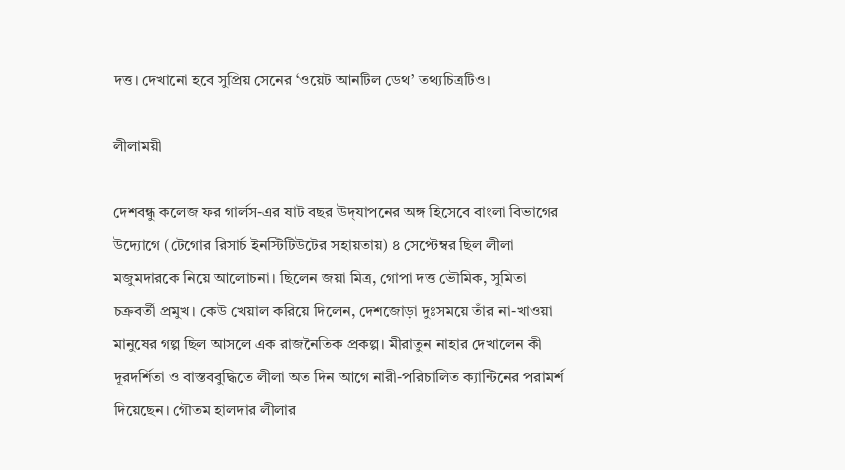দত্ত। দেখানো হবে সুপ্রিয় সেনের ‘ওয়েট আনটিল ডেথ’ তথ্যচিত্রটিও।

লীলাময়ী

দেশবন্ধু কলেজ ফর গার্লস-এর ষাট বছর উদ্‌যাপনের অঙ্গ হিসেবে বাংলা বিভাগের উদ্যোগে (টেগোর রিসার্চ ইনস্টিটিউটের সহায়তায়) ৪ সেপ্টেম্বর ছিল লীলা মজুমদারকে নিয়ে আলোচনা। ছিলেন জয়া মিত্র, গোপা দত্ত ভৌমিক, সুমিতা চক্রবর্তী প্রমুখ। কেউ খেয়াল করিয়ে দিলেন, দেশজোড়া দুঃসময়ে তাঁর না-খাওয়া মানুষের গল্প ছিল আসলে এক রাজনৈতিক প্রকল্প। মীরাতুন নাহার দেখালেন কী দূরদর্শিতা ও বাস্তববুদ্ধিতে লীলা অত দিন আগে নারী-পরিচালিত ক্যান্টিনের পরামর্শ দিয়েছেন। গৌতম হালদার লীলার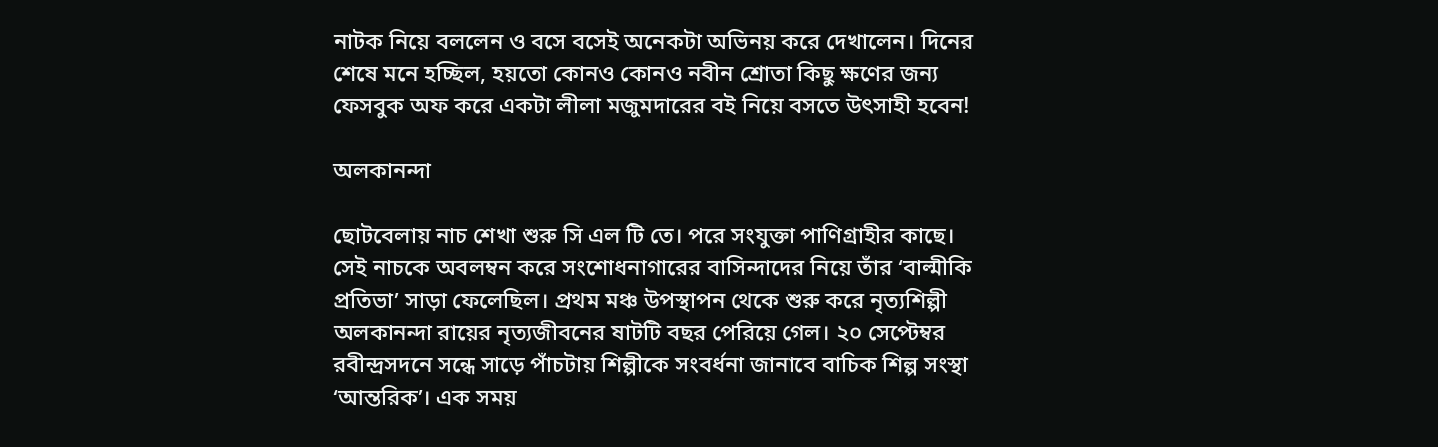নাটক নিয়ে বললেন ও বসে বসেই অনেকটা অভিনয় করে দেখালেন। দিনের শেষে মনে হচ্ছিল, হয়তো কোনও কোনও নবীন শ্রোতা কিছু ক্ষণের জন্য ফেসবুক অফ করে একটা লীলা মজুমদারের বই নিয়ে বসতে উৎসাহী হবেন!

অলকানন্দা

ছোটবেলায় নাচ শেখা শুরু সি এল টি তে। পরে সংযুক্তা পাণিগ্রাহীর কাছে। সেই নাচকে অবলম্বন করে সংশোধনাগারের বাসিন্দাদের নিয়ে তাঁর ‘বাল্মীকি প্রতিভা’ সাড়া ফেলেছিল। প্রথম মঞ্চ উপস্থাপন থেকে শুরু করে নৃত্যশিল্পী অলকানন্দা রায়ের নৃত্যজীবনের ষাটটি বছর পেরিয়ে গেল। ২০ সেপ্টেম্বর রবীন্দ্রসদনে সন্ধে সাড়ে পাঁচটায় শিল্পীকে সংবর্ধনা জানাবে বাচিক শিল্প সংস্থা ‘আন্তরিক’। এক সময়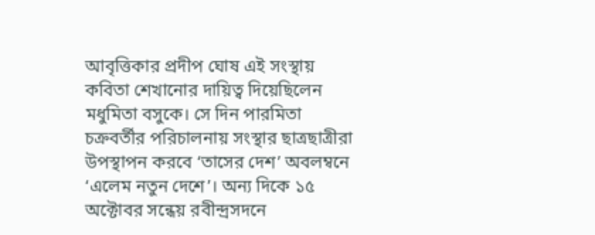আবৃত্তিকার প্রদীপ ঘোষ এই সংস্থায় কবিতা শেখানোর দায়িত্ব দিয়েছিলেন মধুমিতা বসুকে। সে দিন পারমিতা চক্রবর্তীর পরিচালনায় সংস্থার ছাত্রছাত্রীরা উপস্থাপন করবে ‘তাসের দেশ’ অবলম্বনে ‘এলেম নতুন দেশে’। অন্য দিকে ১৫ অক্টোবর সন্ধেয় রবীন্দ্রসদনে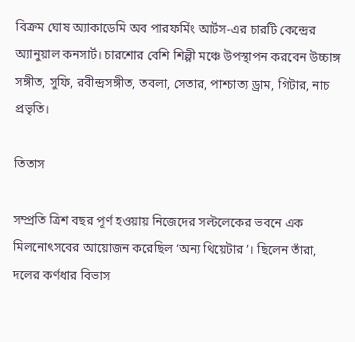বিক্রম ঘোষ অ্যাকাডেমি অব পারফর্মিং আর্টস-এর চারটি কেন্দ্রের অ্যানুয়াল কনসার্ট। চারশোর বেশি শিল্পী মঞ্চে উপস্থাপন করবেন উচ্চাঙ্গ সঙ্গীত, সুফি, রবীন্দ্রসঙ্গীত, তবলা, সেতার, পাশ্চাত্য ড্রাম, গিটার, নাচ প্রভৃতি।

তিতাস

সম্প্রতি ত্রিশ বছর পূর্ণ হওয়ায় নিজেদের সল্টলেকের ভবনে এক মিলনোৎসবের আয়োজন করেছিল ‘অন্য থিয়েটার’। ছিলেন তাঁরা, দলের কর্ণধার বিভাস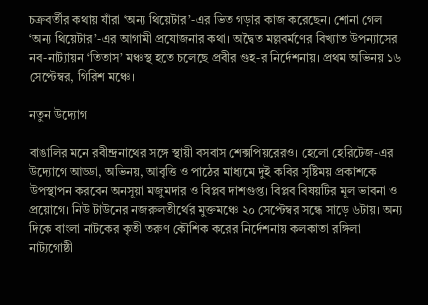চক্রবর্তীর কথায় যাঁরা ‘অন্য থিয়েটার’-এর ভিত গড়ার কাজ করেছেন। শোনা গেল ‘অন্য থিয়েটার’-এর আগামী প্রযোজনার কথা। অদ্বৈত মল্লবর্মণের বিখ্যাত উপন্যাসের নব-নাট্যায়ন ‘তিতাস’ মঞ্চস্থ হতে চলেছে প্রবীর গুহ-র নির্দেশনায়। প্রথম অভিনয় ১৬ সেপ্টেম্বর, গিরিশ মঞ্চে।

নতুন উদ্যোগ

বাঙালির মনে রবীন্দ্রনাথের সঙ্গে স্থায়ী বসবাস শেক্সপিয়রেরও। হেলো হেরিটেজ-এর উদ্যোগে আড্ডা, অভিনয়, আবৃত্তি ও পাঠের মাধ্যমে দুই কবির সৃষ্টিময় প্রকাশকে উপস্থাপন করবেন অনসূয়া মজুমদার ও বিপ্লব দাশগুপ্ত। বিপ্লব বিষয়টির মূল ভাবনা ও প্রয়োগে। নিউ টাউনের নজরুলতীর্থের মুক্তমঞ্চে ২০ সেপ্টেম্বর সন্ধে সাড়ে ৬টায়। অন্য দিকে বাংলা নাটকের কৃতী তরুণ কৌশিক করের নির্দেশনায় কলকাতা রঙ্গিলা নাট্যগোষ্ঠী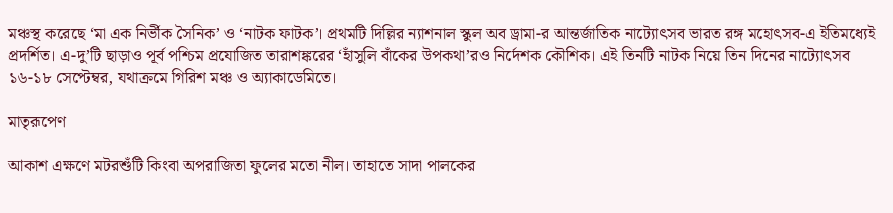মঞ্চস্থ করেছে ‘মা এক নির্ভীক সৈনিক’ ও ‘নাটক ফাটক’। প্রথমটি দিল্লির ন্যাশনাল স্কুল অব ড্রামা-র আন্তর্জাতিক নাট্যোৎসব ভারত রঙ্গ মহোৎসব-এ ইতিমধ্যেই প্রদর্শিত। এ-দু’টি ছাড়াও পূর্ব পশ্চিম প্রযোজিত তারাশঙ্করের ‘হাঁসুলি বাঁকের উপকথা’রও নির্দেশক কৌশিক। এই তিনটি নাটক নিয়ে তিন দিনের নাট্যোৎসব ১৬-১৮ সেপ্টেম্বর, যথাক্রমে গিরিশ মঞ্চ ও অ্যাকাডেমিতে।

মাতৃরূপেণ

আকাশ এক্ষণে মটরশুঁটি কিংবা অপরাজিতা ফুলের মতো নীল। তাহাতে সাদা পালকের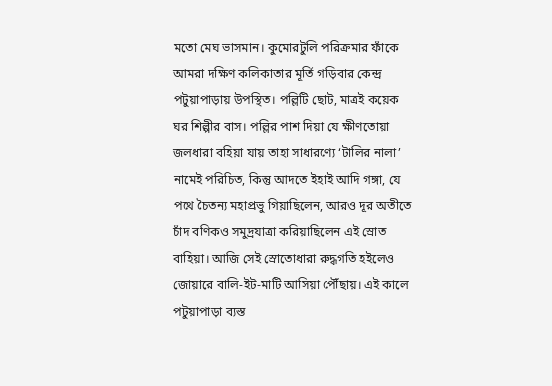মতো মেঘ ভাসমান। কুমোরটুলি পরিক্রমার ফাঁকে আমরা দক্ষিণ কলিকাতার মূর্তি গড়িবার কেন্দ্র পটুয়াপাড়ায় উপস্থিত। পল্লিটি ছোট, মাত্রই কয়েক ঘর শিল্পীর বাস। পল্লির পাশ দিয়া যে ক্ষীণতোয়া জলধারা বহিয়া যায় তাহা সাধারণ্যে ‘টালির নালা’ নামেই পরিচিত, কিন্তু আদতে ইহাই আদি গঙ্গা, যে পথে চৈতন্য মহাপ্রভু গিয়াছিলেন, আরও দূর অতীতে চাঁদ বণিকও সমুদ্রযাত্রা করিয়াছিলেন এই স্রোত বাহিয়া। আজি সেই স্রোতোধারা রুদ্ধগতি হইলেও জোয়ারে বালি-ইট-মাটি আসিয়া পৌঁছায়। এই কালে পটুয়াপাড়া ব্যস্ত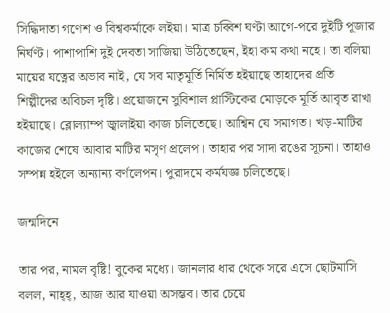সিদ্ধিদাতা গণেশ ও বিশ্বকর্মাকে লইয়া। মাত্র চব্বিশ ঘণ্টা আগে-পরে দুইটি পূজার নির্ঘণ্ট। পাশাপাশি দুই দেবতা সাজিয়া উঠিতেছেন, ইহা কম কথা নহে। তা বলিয়া মায়ের যত্নের অভাব নাই, যে সব মাতৃমূর্তি নির্মিত হইয়াছে তাহাদের প্রতি শিল্পীদের অবিচল দৃষ্টি। প্রয়োজনে সুবিশাল প্লাস্টিকের মোড়কে মূর্তি আবৃত রাখা হইয়াছে। ব্লোল্যাম্প জ্বালাইয়া কাজ চলিতেছে। আশ্বিন যে সমাগত। খড়-মাটির কাজের শেষে আবার মাটির মসৃণ প্রলেপ। তাহার পর সাদা রঙের সূচনা। তাহাও সম্পন্ন হইলে অন্যান্য বর্ণলেপন। পুরাদমে কর্মযজ্ঞ চলিতেছে।

জন্মদিনে

তার পর, নামল বৃষ্টি! বুকের মধ্যে। জানলার ধার থেকে সরে এসে ছোটমাসি বলল, নাহ্‌হ্‌, আজ আর যাওয়া অসম্ভব। তার চেয়ে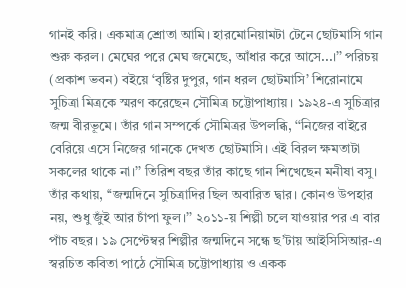গানই করি। একমাত্র শ্রোতা আমি। হারমোনিয়ামটা টেনে ছোটমাসি গান শুরু করল। মেঘের পরে মেঘ জমেছে, আঁধার করে আসে...।’’ পরিচয় (প্রকাশ ভবন) বইয়ে ‘বৃষ্টির দুপুর, গান ধরল ছোটমাসি’ শিরোনামে সুচিত্রা মিত্রকে স্মরণ করেছেন সৌমিত্র চট্টোপাধ্যায়। ১৯২৪-এ সুচিত্রার জন্ম বীরভূমে। তাঁর গান সম্পর্কে সৌমিত্রর উপলব্ধি, ‘‘নিজের বাইরে বেরিয়ে এসে নিজের গানকে দেখত ছোটমাসি। এই বিরল ক্ষমতাটা সকলের থাকে না।’’ তিরিশ বছর তাঁর কাছে গান শিখেছেন মনীষা বসু। তাঁর কথায়, ‘‘জন্মদিনে সুচিত্রাদির ছিল অবারিত দ্বার। কোনও উপহার নয়, শুধু জুঁই আর চাঁপা ফুল।’’ ২০১১-য় শিল্পী চলে যাওয়ার পর এ বার পাঁচ বছর। ১৯ সেপ্টেম্বর শিল্পীর জন্মদিনে সন্ধে ছ’টায় আইসিসিআর-এ স্বরচিত কবিতা পাঠে সৌমিত্র চট্টোপাধ্যায় ও একক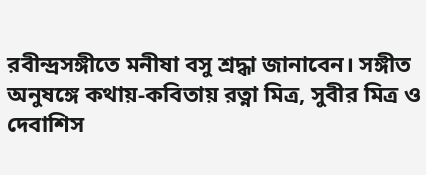রবীন্দ্রসঙ্গীতে মনীষা বসু শ্রদ্ধা জানাবেন। সঙ্গীত অনুষঙ্গে কথায়-কবিতায় রত্না মিত্র, সুবীর মিত্র ও দেবাশিস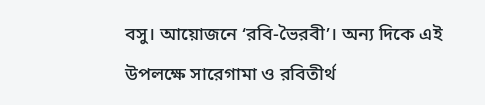বসু। আয়োজনে ‘রবি-ভৈরবী’। অন্য দিকে এই উপলক্ষে সারেগামা ও রবিতীর্থ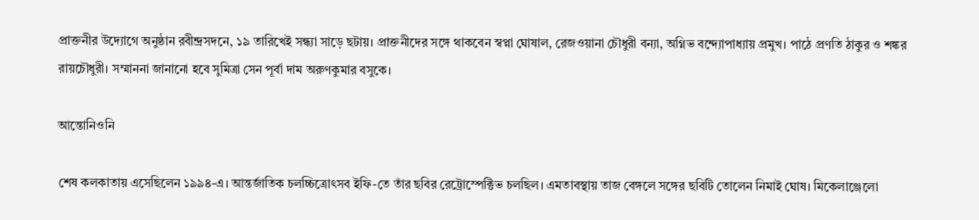প্রাক্তনীর উদ্যোগে অনুষ্ঠান রবীন্দ্রসদনে, ১৯ তারিখেই সন্ধ্যা সাড়ে ছটায়। প্রাক্তনীদের সঙ্গে থাকবেন স্বপ্না ঘোষাল, রেজওয়ানা চৌধুরী বন্যা, অগ্নিভ বন্দ্যোপাধ্যায় প্রমুখ। পাঠে প্রণতি ঠাকুর ও শঙ্কর রায়চৌধুরী। সম্মাননা জানানো হবে সুমিত্রা সেন পূর্বা দাম অরুণকুমার বসুকে।

আন্তোনিওনি

শেষ কলকাতায় এসেছিলেন ১৯৯৪-এ। আন্তর্জাতিক চলচ্চিত্রোৎসব ইফি-তে তাঁর ছবির রেট্রোস্পেক্টিভ চলছিল। এমতাবস্থায় তাজ বেঙ্গলে সঙ্গের ছবিটি তোলেন নিমাই ঘোষ। মিকেলাঞ্জেলো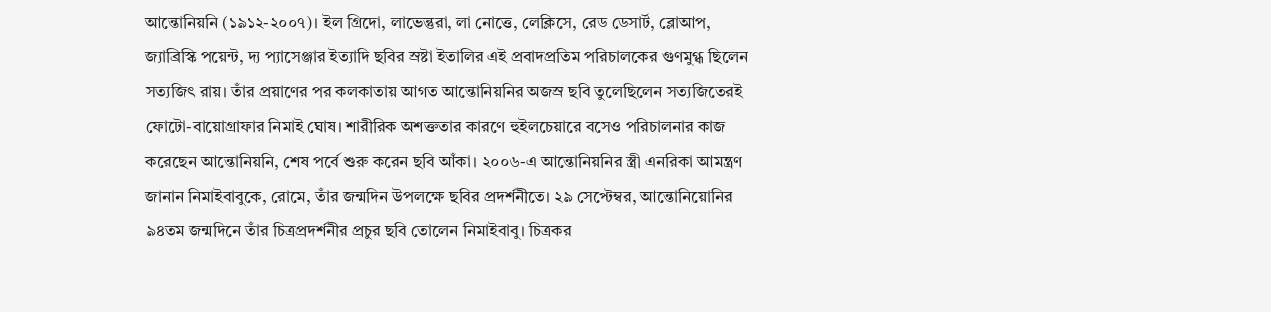আন্তোনিয়নি (১৯১২-২০০৭)। ইল গ্রিদো, লাভেন্তুরা, লা নোত্তে, লেক্লিসে, রেড ডেসার্ট, ব্লোআপ, জ্যাব্রিস্কি পয়েন্ট, দ্য প্যাসেঞ্জার ইত্যাদি ছবির স্রষ্টা ইতালির এই প্রবাদপ্রতিম পরিচালকের গুণমুগ্ধ ছিলেন সত্যজিৎ রায়। তাঁর প্রয়াণের পর কলকাতায় আগত আন্তোনিয়নির অজস্র ছবি তুলেছিলেন সত্যজিতেরই ফোটো-বায়োগ্রাফার নিমাই ঘোষ। শারীরিক অশক্ততার কারণে হুইলচেয়ারে বসেও পরিচালনার কাজ করেছেন আন্তোনিয়নি, শেষ পর্বে শুরু করেন ছবি আঁকা। ২০০৬-এ আন্তোনিয়নির স্ত্রী এনরিকা আমন্ত্রণ জানান নিমাইবাবুকে, রোমে, তাঁর জন্মদিন উপলক্ষে ছবির প্রদর্শনীতে। ২৯ সেপ্টেম্বর, আন্তোনিয়োনির ৯৪তম জন্মদিনে তাঁর চিত্রপ্রদর্শনীর প্রচুর ছবি তোলেন নিমাইবাবু। চিত্রকর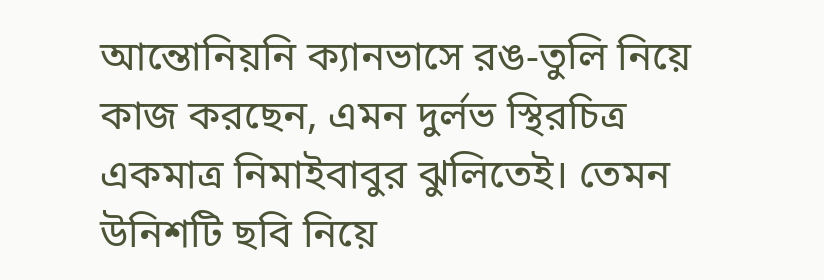আন্তোনিয়নি ক্যানভাসে রঙ-তুলি নিয়ে কাজ করছেন, এমন দুর্লভ স্থিরচিত্র একমাত্র নিমাইবাবুর ঝুলিতেই। তেমন উনিশটি ছবি নিয়ে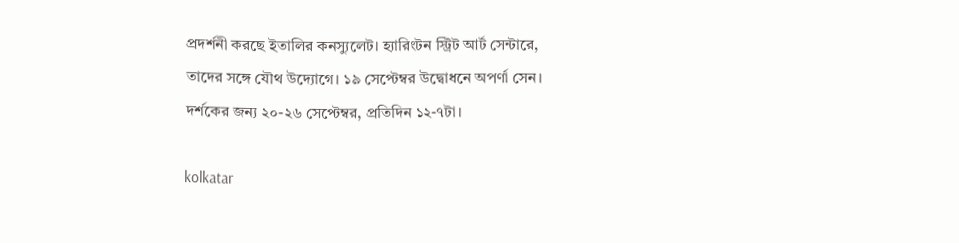প্রদর্শনী করছে ইতালির কনস্যুলেট। হ্যারিংটন স্ট্রিট আর্ট সেন্টারে, তাদের সঙ্গে যৌথ উদ্যোগে। ১৯ সেপ্টেম্বর উদ্বোধনে অপর্ণা সেন। দর্শকের জন্য ২০-২৬ সেপ্টেম্বর, প্রতিদিন ১২-৭টা।

kolkatar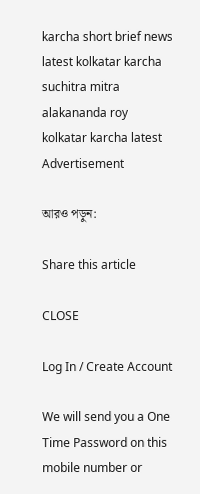karcha short brief news latest kolkatar karcha suchitra mitra alakananda roy kolkatar karcha latest
Advertisement

আরও পড়ুন:

Share this article

CLOSE

Log In / Create Account

We will send you a One Time Password on this mobile number or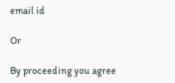email id

Or

By proceeding you agree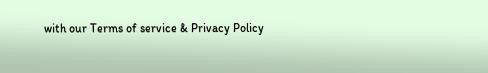with our Terms of service & Privacy Policy